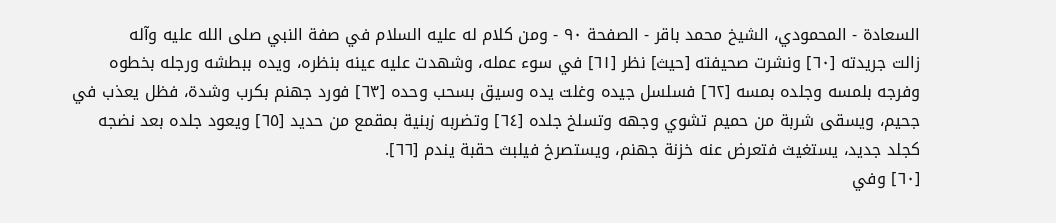السعادة - المحمودي، الشيخ محمد باقر - الصفحة ٩٠ - ومن كلام له عليه السلام في صفة النبي صلى الله عليه وآله
زالت جريدته [٦٠] ونشرت صحيفته [حيث] نظر [٦١] في سوء عمله، وشهدت عليه عينه بنظره، ويده ببطشه ورجله بخطوه وفرجه بلمسه وجلده بمسه [٦٢] فسلسل جيده وغلت يده وسيق بسحب وحده [٦٣] فورد جهنم بكرب وشدة، فظل يعذب في جحيم، ويسقى شربة من حميم تشوي وجهه وتسلخ جلده [٦٤] وتضربه زبنية بمقمع من حديد [٦٥] ويعود جلده بعد نضجه كجلد جديد، يستغيث فتعرض عنه خزنة جهنم، ويستصرخ فيلبث حقبة يندم [٦٦].
[٦٠] وفي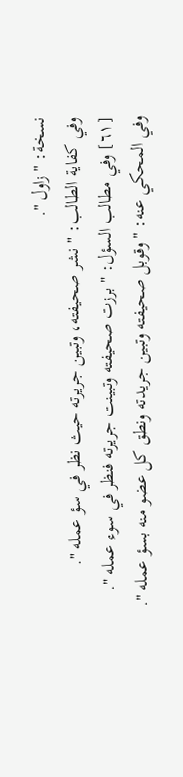نسخة: " زاول ".
وفي كفاية الطالب: " نشر صحيفته، وتبين جريرته حيث نظر في سؤ عمله ".
[٦١] وفي مطالب السؤل: " برزت صحيفته وتبينت جريرته فنظر في سوء عمله ".
وفي المحكي عنه: " وقوبل صحيفته وتبين جريدته ونطق كل عضو منه بسؤ عمله ".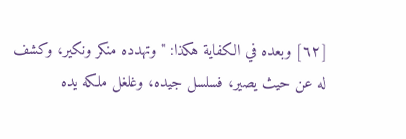[٦٢] وبعده في الكفاية هكذا: " وتهدده منكر ونكير، وكشف له عن حيث يصير، فسلسل جيده، وغلغل ملكه يده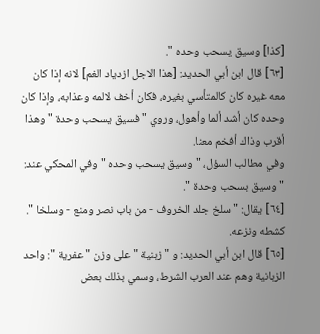[كذا] وسيق يسحب وحده ".
[٦٣] قال ابن أبي الحديد: [هذا الاجل ازدياد الغم] لانه إذا كان معه غيره كان كالمتأسي بغيره، فكان أخف لالمه وعذابه، وإذا كان وحده كان أشد ألما وأهول، وروي " فسيق يسحب وحدة " وهذا أقرب وذاك أفخم معنا.
وفي مطالب السؤل، " وسيق يسحب وحده " وفي المحكي عند: " وسيق بسحب وحدة ".
[٦٤] يقال: " سلخ جلد الخروف - من باب نصر ومنع - وسلخا ".
كشطه ونزعه.
[٦٥] قال ابن أبي الحديد: و " زبنية " على وزن " عفرية ": واحد الزبانية وهم عند العرب الشرط، وسمي بذلك بعض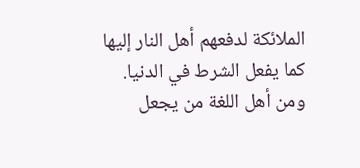الملائكة لدفعهم أهل النار إليها كما يفعل الشرط في الدنيا.
ومن أهل اللغة من يجعل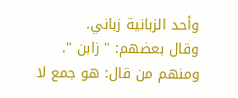وأحد الزبانية زباني.
وقال بعضهم: " زابن ".
ومنهم من قال: هو جمع لا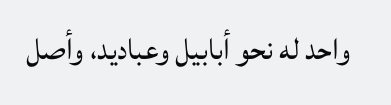واحد له نحو أبابيل وعباديد، وأصل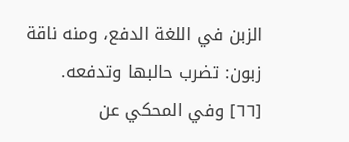الزبن في اللغة الدفع، ومنه ناقة زبون: تضرب حالبها وتدفعه.
[٦٦] وفي المحكي عن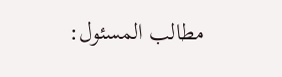مطالب المسئول: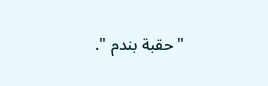" حقبة بندم ".